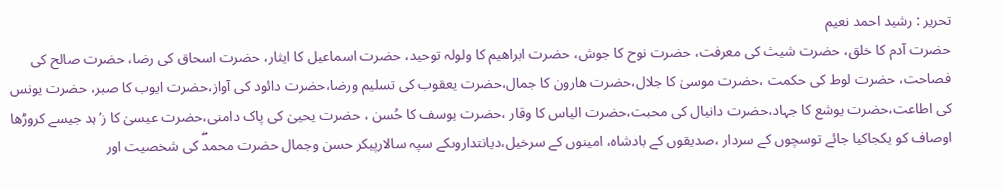تحریر : رشید احمد نعیم
حضرت آدم کا خلق، حضرت شیث کی معرفت، حضرت نوح کا جوش، حضرت ابراھیم کا ولولہ توحید، حضرت اسماعیل کا ایثار، حضرت اسحاق کی رضا، حضرت صالح کی فصاحت، حضرت لوط کی حکمت ،حضرت موسیٰ کا جلال،حضرت ھارون کا جمال،حضرت یعقوب کی تسلیم ورضا،حضرت دائود کی آواز،حضرت ایوب کا صبر، حضرت یونس کی اطاعت،حضرت یوشع کا جہاد،حضرت دانیال کی محبت،حضرت الیاس کا وقار ،حضرت یوسف کا حُسن ، حضرت یحییٰ کی پاک دامنی،حضرت عیسیٰ کا ز’ہد جیسے کروڑھا اوصاف کو یکجاکیا جائے توسچوں کے سردار ،صدیقوں کے بادشاہ، امینوں کے سرخیل،دیانتداروںکے سپہ سالارپیکر حسن وجمال حضرت محمدۖ کی شخصیت اور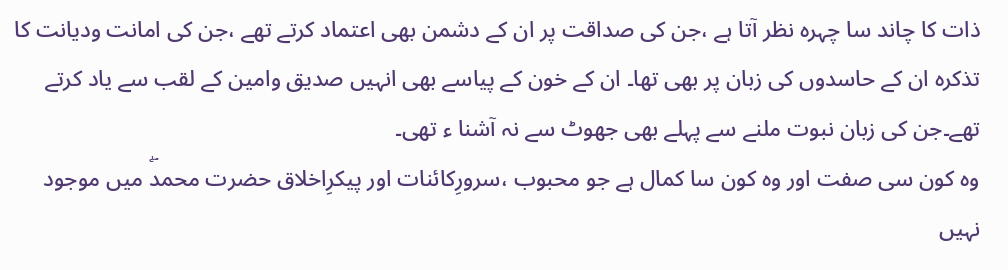ذات کا چاند سا چہرہ نظر آتا ہے ،جن کی صداقت پر ان کے دشمن بھی اعتماد کرتے تھے ،جن کی امانت ودیانت کا تذکرہ ان کے حاسدوں کی زبان پر بھی تھا۔ ان کے خون کے پیاسے بھی انہیں صدیق وامین کے لقب سے یاد کرتے تھے۔جن کی زبان نبوت ملنے سے پہلے بھی جھوٹ سے نہ آشنا ء تھی۔
وہ کون سی صفت اور وہ کون سا کمال ہے جو محبوب ،سرورِکائنات اور پیکرِاخلاق حضرت محمدۖ میں موجود نہیں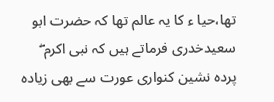تھا،حیا ء کا یہ عالم تھا کہ حضرت ابو سعیدخدری فرماتے ہیں کہ نبی اکرم ۖ پردہ نشین کنواری عورت سے بھی زیادہ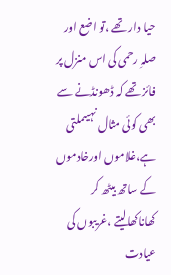حیا دار تھے ،تو اضع اور صلہِ رحمی کی اس منزل پر فائز تھے کہ ڈھونڈنے سے بھی کوئی مثال نہیںملتی ہے،غلاموں اورخادموں کے ساتھ بیٹھ کر کھاناکھالیتے ،غریبوں کی عیادت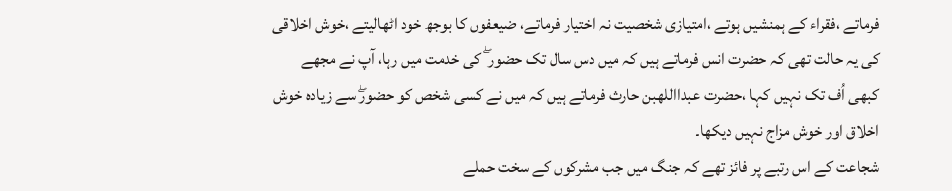فرماتے ،فقراء کے ہمنشیں ہوتے ،امتیازی شخصیت نہ اختیار فرماتے، ضیعفوں کا بوجھ خود اٹھالیتے ،خوش اخلاقی کی یہ حالت تھی کہ حضرت انس فرماتے ہیں کہ میں دس سال تک حضور ۖ کی خدمت میں رہا، آپ نے مجھے کبھی اُف تک نہیں کہا ،حضرت عبدااللهبن حارث فرماتے ہیں کہ میں نے کسی شخص کو حضورۖ سے زیادہ خوش اخلاق اور خوش مزاج نہیں دیکھا۔
شجاعت کے اس رتبے پر فائز تھے کہ جنگ میں جب مشرکوں کے سخت حملے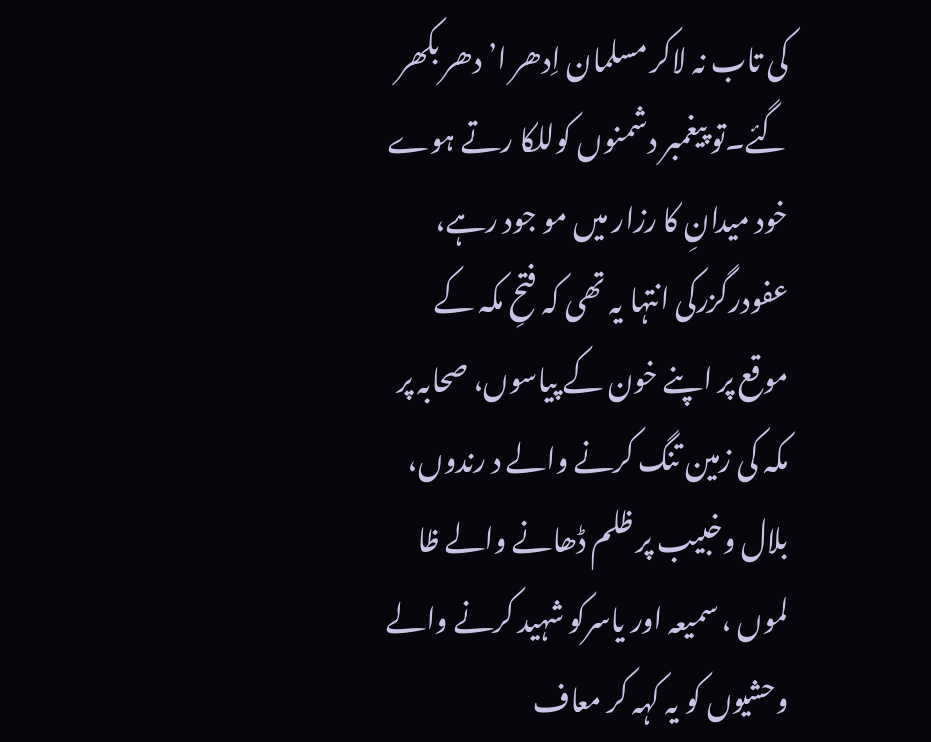کی تاب نہ لاکر مسلمان اِدھر ا’دھر بکھر گئے۔تو پیغمبر دشمنوں کوللکا رتے ہوے خود میدانِ کا رزار میں مو جود رہے، عفودرگزرکی انتہا یہ تھی کہ فتحِ مکہ کے موقع پر اپنے خون کے پیاسوں، صحابہ پر مکہ کی زمین تنگ کرنے والے د رندوں، بلال وخبیب پر ظلم ڈھانے والے ظا لموں ، سمیعہ اور یاسرکو شہید کرنے والے وحشیوں کو یہ کہہ کر معاف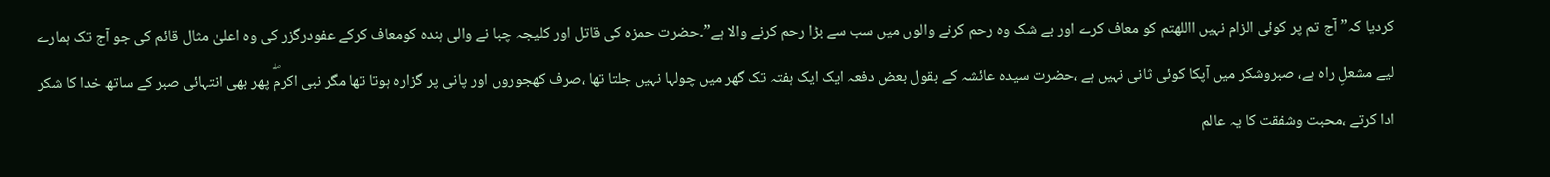کردیا کہ” آج تم پر کوئی الزام نہیں االلهتم کو معاف کرے اور بے شک وہ رحم کرنے والوں میں سب سے بڑا رحم کرنے والا ہے”۔حضرت حمزہ کی قاتل اور کلیجہ چبا نے والی ہندہ کومعاف کرکے عفودرگزر کی وہ اعلیٰ مثال قائم کی جو آج تک ہمارے لیے مشعلِ راہ ہے، صبروشکر میں آپکا کوئی ثانی نہیں ہے ،حضرت سیدہ عائشہ کے بقول بعض دفعہ ایک ایک ہفتہ تک گھر میں چولہا نہیں جلتا تھا ،صرف کھجوروں اور پانی پر گزارہ ہوتا تھا مگر نبی اکرمۖ پھر بھی انتہائی صبر کے ساتھ خدا کا شکر ادا کرتے ،محبت وشفقت کا یہ عالم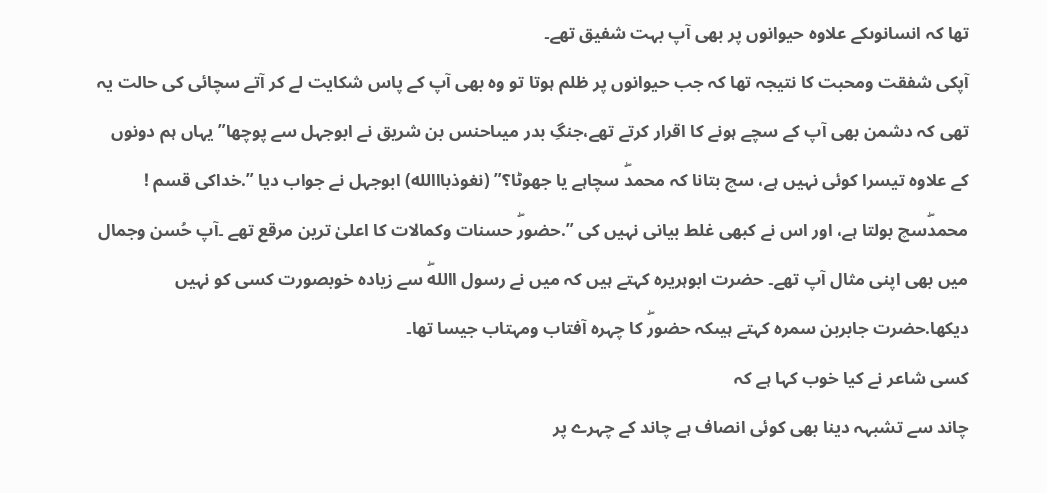تھا کہ انسانوںکے علاوہ حیوانوں پر بھی آپ بہت شفیق تھے۔
آپکی شفقت ومحبت کا نتیجہ تھا کہ جب حیوانوں پر ظلم ہوتا تو وہ بھی آپ کے پاس شکایت لے کر آتے سچائی کی حالت یہ تھی کہ دشمن بھی آپ کے سچے ہونے کا اقرار کرتے تھے،جنگِ بدر میںاحنس بن شریق نے ابوجہل سے پوچھا” یہاں ہم دونوں کے علاوہ تیسرا کوئی نہیں ہے، سچ بتانا کہ محمدۖ سچاہے یا جھوٹا؟” (نغوذبااالله) ابوجہل نے جواب دیا ”.خداکی قسم ! محمدۖسچ بولتا ہے، اور اس نے کبھی غلط بیانی نہیں کی ”.حضورۖ حسنات وکمالات کا اعلیٰ ترین مرقع تھے ۔آپ حُسن وجمال میں بھی اپنی مثال آپ تھے۔ حضرت ابوہریرہ کہتے ہیں کہ میں نے رسول االلهۖ سے زیادہ خوبصورت کسی کو نہیں دیکھا.حضرت جابربن سمرہ کہتے ہیںکہ حضورۖ کا چہرہ آفتاب ومہتاب جیسا تھا۔
کسی شاعر نے کیا خوب کہا ہے کہ
چاند سے تشبہہ دینا بھی کوئی انصاف ہے چاند کے چہرے پر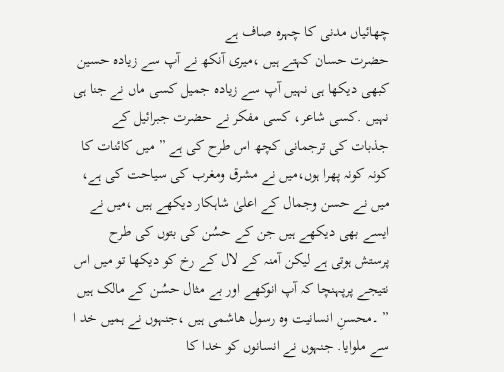چھائیاں مدنی کا چہرہ صاف ہے
حضرت حسان کہتے ہیں ،میری آنکھ نے آپ سے زیادہ حسین کبھی دیکھا ہی نہیں آپ سے زیادہ جمیل کسی ماں نے جنا ہی نہیں .کسی شاعر، کسی مفکر نے حضرت جبرائیل کے جذبات کی ترجمانی کچھ اس طرح کی ہے ” میں کائنات کا کونہ کونہ پھرا ہوں،میں نے مشرق ومغرب کی سیاحت کی ہے، میں نے حسن وجمال کے اعلیٰ شاہکار دیکھے ہیں ،میں نے ایسے بھی دیکھے ہیں جن کے حسُن کی بتوں کی طرح پرستش ہوتی ہے لیکن آمنہ کے لال کے رخ کو دیکھا تو میں اس نتیجے پرپہنچا کہ آپ انوکھے اور بے مثال حسُن کے مالک ہیں ” ۔محسنِ انسانیت وہ رسول ھاشمی ہیں ،جنہوں نے ہمیں خد ا سے ملوایا. جنہوں نے انسانوں کو خدا کا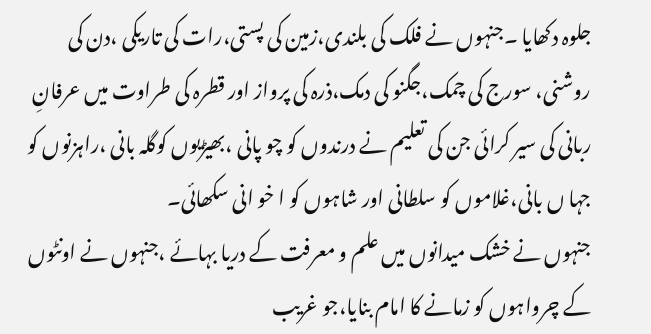جلوہ دکھایا ۔جنہوں نے فلک کی بلندی،زمین کی پستی،رات کی تاریکی ،دن کی روشنی، سورج کی چمک،جگنو کی دمک،ذرہ کی پرواز اور قطرہ کی طراوت میں عرفانِ ربانی کی سیر کرائی جن کی تعلیم نے درندوں کو چو پانی ،بھیڑیوں کوگلہ بانی ،راہزنوں کو جہا ں بانی،غلاموں کو سلطانی اور شاہوں کو ا خو انی سکھائی۔
جنہوں نے خشک میدانوں میں علم و معرفت کے دریا بہائے ،جنہوں نے اونٹوں کے چرواہوں کو زمانے کا امام بنایا،جو غریب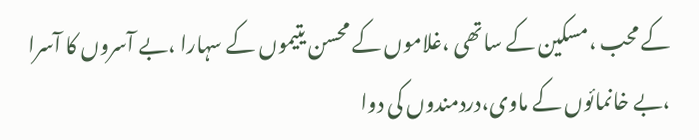کے محب ،مسکین کے ساتھی ،غلاموں کے محسن یتیموں کے سہارا ،بے آسروں کا آسرا ،بے خانمائوں کے ماوی،دردمندوں کی دوا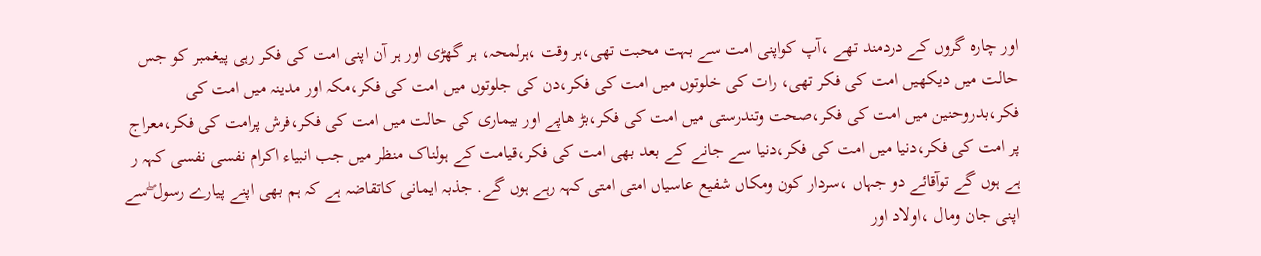اور چارہ گروں کے دردمند تھے ،آپ کواپنی امت سے بہت محبت تھی،ہر وقت ،ہرلمحہ، ہر گھڑی اور ہر آن اپنی امت کی فکر رہی پیغمبر کو جس حالت میں دیکھیں امت کی فکر تھی، رات کی خلوتوں میں امت کی فکر،دن کی جلوتوں میں امت کی فکر،مکہ اور مدینہ میں امت کی فکر،بدروحنین میں امت کی فکر،صحت وتندرستی میں امت کی فکر،بڑ ھاپے اور بیماری کی حالت میں امت کی فکر،فرش پرامت کی فکر،معراج پر امت کی فکر،دنیا میں امت کی فکر،دنیا سے جانے کے بعد بھی امت کی فکر،قیامت کے ہولناک منظر میں جب انبیاء اکرام نفسی نفسی کہہ ر ہے ہوں گے توآقائے دو جہاں ،سردار کون ومکاں شفیع عاسیاں امتی امتی کہہ رہے ہوں گے. جذبہ ایمانی کاتقاضہ ہے کہ ہم بھی اپنے پیارے رسول ۖسے اپنی جان ومال ،اولاد اور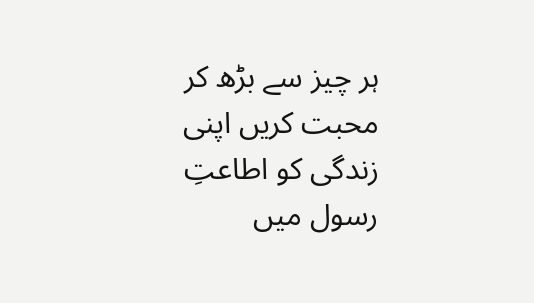ہر چیز سے بڑھ کر محبت کریں اپنی زندگی کو اطاعتِ رسول میں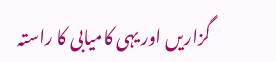گزاریں اور یہی کامیابی کا راستہ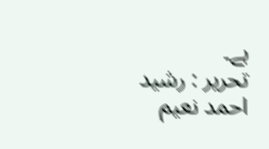ہے۔
تحریر : رشید احمد نعیم